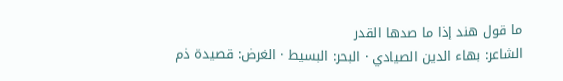ما قول هند إذا ما صدها القدر
الشاعر: بهاء الدين الصيادي · البحر: البسيط · الغرض: قصيدة ذم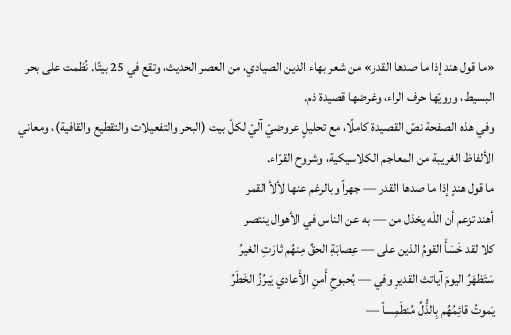«ما قول هند إذا ما صدها القدر» من شعر بهاء الدين الصيادي، من العصر الحديث، وتقع في 25 بيتًا. نُظمت على بحر البسيط، ورويّها حرف الراء، وغرضها قصيدة ذم.
وفي هذه الصفحة نصّ القصيدة كاملًا، مع تحليلٍ عروضيّ آليّ لكلّ بيت (البحر والتفعيلات والتقطيع والقافية)، ومعاني الألفاظ الغريبة من المعاجم الكلاسيكية، وشروح القرّاء.
ما قول هندٍ إذا ما صدها القدر — جهراً وبالرغم عنها لألأ القمر
أهند تزعم أن اللَه يخذل من — به عن الناس في الأهوال ينتصر
كلا لقد خَسَأَ القومُ الذين على — عِصابَةِ الحقِّ مِنهُم ثارَتِ الغيرُ
سَتَظهَرُ اليومَ آياتث القديرِ وفي — بُحبوحِ أَمنِ الأَعادي يَبرُزُ الخَطَرُ
يَموتُ قائِمُهُم بِالذُّلِّ مُنطَمِساً —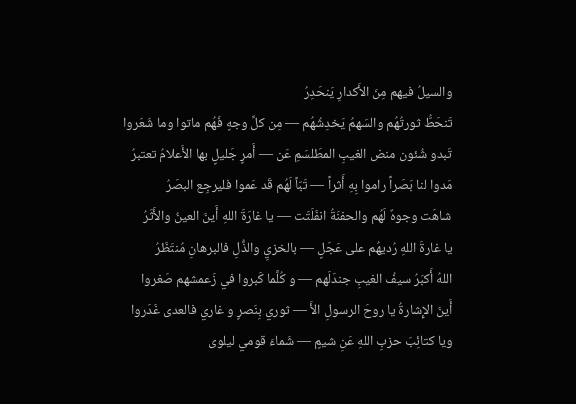والسيلُ فيهم مِنَ الأَكدارِ يَنحَدِرُ
تَنحَطُّ ثورتُهُم والسَهمُ يَخدِشُهُم — مِن كلِّ وجهٍ فَهُم ماتوا وما شَعَروا
تَبدو شُئون منض الغيبِ المطَلسَمِ عَن — أَمرٍ جَليلٍ بها الأَعلامُ تعتبرُ
مَدوا لنا بَصَراً راموا بِهِ أَثراً — تَبّاً لَهُم قَد عَموا فليرجِع البصَرُ
شاهَت وجوهٌ لَهُم والحفنَةُ انفَلَتَت — يا غارَةَ اللهِ أَينَ العينُ والأَثَرُ
يا غارةَ اللهِ رُديهُم على عَجَلٍ — بالخزيِ والذُّلِ فالبرهانِ مُنتَظَرُ
اللهُ أَكبَرُ سيفُ الغيبِ جندَلَهم — و كُلَّما كَبروا في زَعمشهم صَغروا
أَينَ الإِشارةُ يا روحَ الرسولِ الأَ — ثوري بِنَصرٍ و غاري فالعدى غَدَروا
ويا كتائِبَ حزبِ اللهِ عَنِ شيمٍ — شَماءَ قومي ليلوى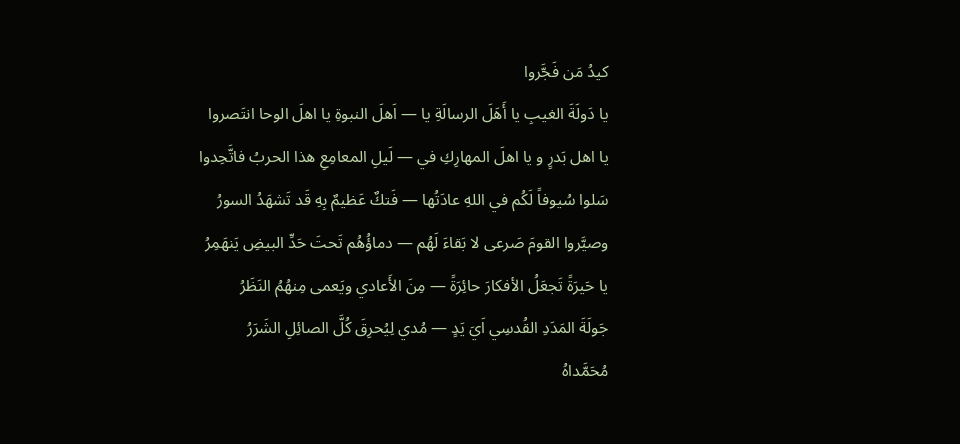كيدُ مَن فَجَّروا
يا دَولَةَ الغيبِ يا أَهَلَ الرسالَةِ يا — اَهلَ النبوةِ يا اهلَ الوحا انتَصروا
يا اهل بَدرٍ و يا اهلَ المهارِكِ في — لَيلِ المعامِعِ هذا الحربُ فاتَّحِدوا
سَلوا سُيوفاً لَكُم في اللهِ عادَتُها — فَتكٌ عَظيمٌ بِهِ قَد تَشهَدُ السورُ
وصيَّروا القومَ صَرعى لا بَقاءَ لَهُم — دماؤُهُم تَحتَ حَدِّ البيضِ يَنهَمِرُ
يا حَيرَةً تَجعَلُ الأفكارَ حائِرَةً — مِنَ الأَعادي ويَعمى مِنهُمُ النَظَرُ
جَولَةَ المَدَدِ القُدسِي اَيَ يَدٍ — مُدي لِيُحرِقَ كُلَّ الصائِلِ الشَرَرُ
مُحَمَّداهُ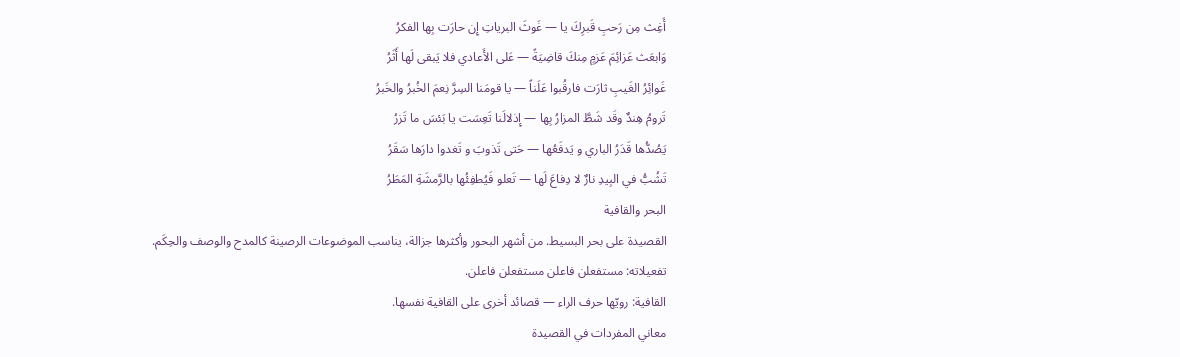أَغِث مِن رَحبِ قَبرِكَ يا — غَوثَ البرياتِ إِن حارَت بِها الفكرُ
وَابعَث عَزائِمَ عَزمٍ مِنكَ قاضِيَةً — عَلى الأَعادي فلا يَبقى لَها أَثَرُ
غَوائِرُ الغَيبِ ثارَت فارقُبوا عَلَناً — يا قومَنا السِرَّ نِعمَ الخُبرُ والخَبرُ
تَرومُ هِندٌ وقَد شَطَّ المزارُ بِها — إِذلالَنا تَعِسَت يا بَئسَ ما تَزرُ
يَصُدُّها قَدَرُ الباري و يَدفَعُها — حَتى تَذوبَ و تَغدوا دارَها سَقَرُ
تَشُبُّ في البِيدِ نارٌ لا دِفاعَ لَها — تَعلو فَيُطفِئُها بالرَّمشَةِ المَطَرُ
البحر والقافية
القصيدة على بحر البسيط. من أشهر البحور وأكثرها جزالة، يناسب الموضوعات الرصينة كالمدح والوصف والحِكَم.
تفعيلاته: مستفعلن فاعلن مستفعلن فاعلن.
القافية: رويّها حرف الراء — قصائد أخرى على القافية نفسها.
معاني المفردات في القصيدة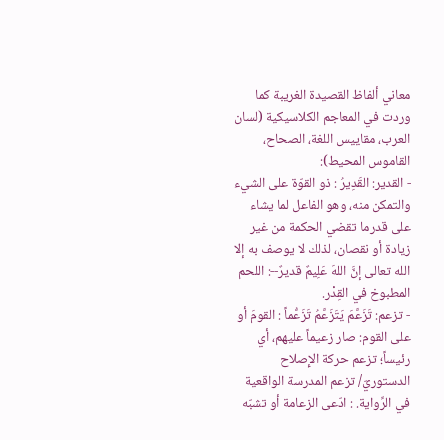معاني ألفاظ القصيدة الغريبة كما وردت في المعاجم الكلاسيكية (لسان العرب، مقاييس اللغة، الصحاح، القاموس المحيط):
- القدير: القَدِيرُ : ذو القوّة على الشيء والتمكن منه، وهو الفاعل لما يشاء على قدرما تقضي الحكمة من غير زيادة أو نقصان، لذلك لا يوصف به إلا الله تعالى إنَّ اللهَ عَلِيمٌ قديرٌ--: اللحم المطبوخ في القِدْر.
- تزعم: تَزَعَّمَ يَتَزَعَّمُ تَزَعُّماً : القومَ أو على القوم: صار زعيماً عليهم، أي رئيساً؛ تزعم حركة الإِصلاح الدستوريّ/ تزعم المدرسة الواقعية في الرِّواية. : ادّعى الزعامة أو تشبّه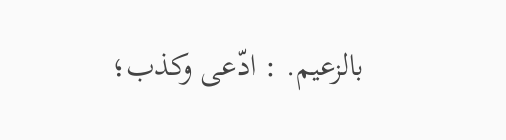بالزعيم. : ادّعى وكذب؛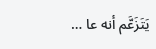يَتَزَعَّم أنه عا …